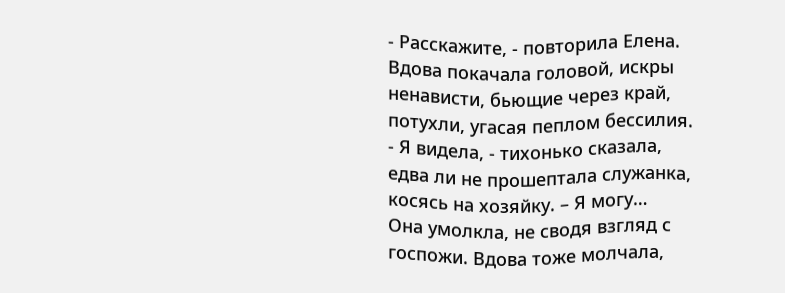- Расскажите, - повторила Елена.
Вдова покачала головой, искры ненависти, бьющие через край, потухли, угасая пеплом бессилия.
- Я видела, - тихонько сказала, едва ли не прошептала служанка, косясь на хозяйку. – Я могу…
Она умолкла, не сводя взгляд с госпожи. Вдова тоже молчала,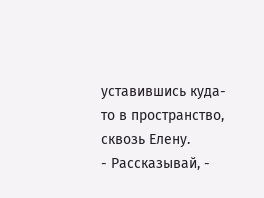уставившись куда-то в пространство, сквозь Елену.
- Рассказывай, -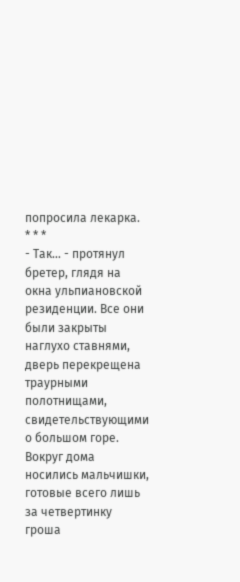попросила лекарка.
* * *
- Так… - протянул бретер, глядя на окна ульпиановской резиденции. Все они были закрыты наглухо ставнями, дверь перекрещена траурными полотнищами, свидетельствующими о большом горе. Вокруг дома носились мальчишки, готовые всего лишь за четвертинку гроша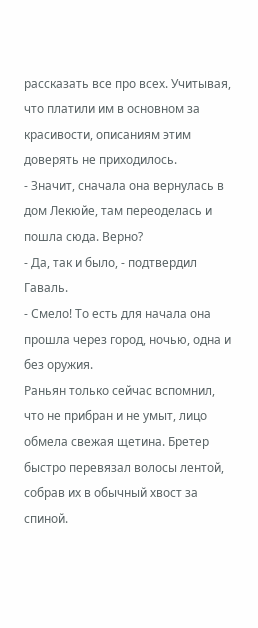рассказать все про всех. Учитывая, что платили им в основном за красивости, описаниям этим доверять не приходилось.
- Значит, сначала она вернулась в дом Лекюйе, там переоделась и пошла сюда. Верно?
- Да, так и было, - подтвердил Гаваль.
- Смело! То есть для начала она прошла через город, ночью, одна и без оружия.
Раньян только сейчас вспомнил, что не прибран и не умыт, лицо обмела свежая щетина. Бретер быстро перевязал волосы лентой, собрав их в обычный хвост за спиной.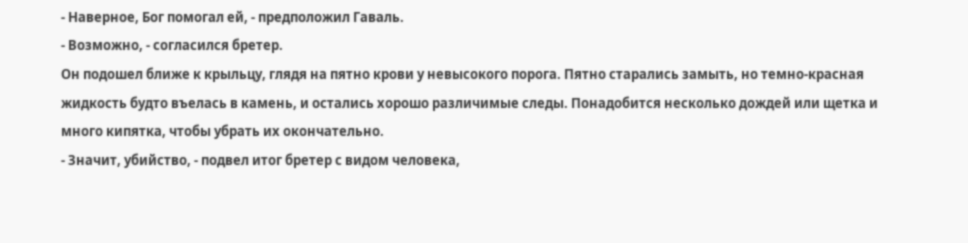- Наверное, Бог помогал ей, - предположил Гаваль.
- Возможно, - согласился бретер.
Он подошел ближе к крыльцу, глядя на пятно крови у невысокого порога. Пятно старались замыть, но темно-красная жидкость будто въелась в камень, и остались хорошо различимые следы. Понадобится несколько дождей или щетка и много кипятка, чтобы убрать их окончательно.
- Значит, убийство, - подвел итог бретер с видом человека,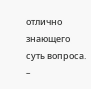отлично знающего суть вопроса. –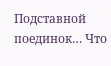Подставной поединок… Что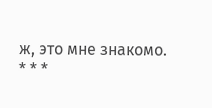ж, это мне знакомо.
* * *